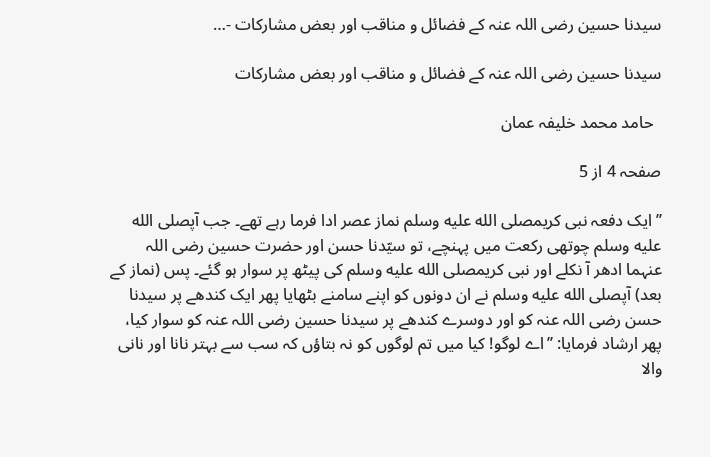سیدنا حسین رضی اللہ عنہ کے فضائل و مناقب اور بعض مشارکات -…

سیدنا حسین رضی اللہ عنہ کے فضائل و مناقب اور بعض مشارکات

  حامد محمد خلیفہ عمان

صفحہ 4 از 5

’’ایک دفعہ نبی کریمصلى الله عليه وسلم نماز عصر ادا فرما رہے تھے۔ جب آپصلى الله عليه وسلم چوتھی رکعت میں پہنچے، تو سیّدنا حسن اور حضرت حسین رضی اللہ عنہما ادھر آ نکلے اور نبی کریمصلى الله عليه وسلم کی پیٹھ پر سوار ہو گئے۔ پس (نماز کے بعد) آپصلى الله عليه وسلم نے ان دونوں کو اپنے سامنے بٹھایا پھر ایک کندھے پر سیدنا حسن رضی اللہ عنہ کو اور دوسرے کندھے پر سیدنا حسین رضی اللہ عنہ کو سوار کیا، پھر ارشاد فرمایا: ’’اے لوگو! کیا میں تم لوگوں کو نہ بتاؤں کہ سب سے بہتر نانا اور نانی والا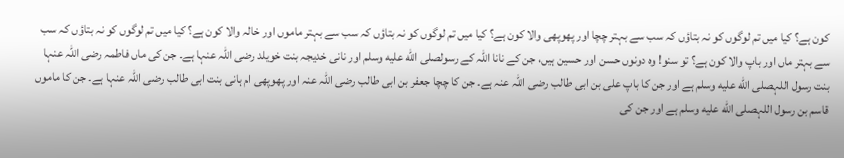کون ہے؟ کیا میں تم لوگوں کو نہ بتاؤں کہ سب سے بہتر چچا اور پھوپھی والا کون ہے؟ کیا میں تم لوگوں کو نہ بتاؤں کہ سب سے بہتر ماموں اور خالہ والا کون ہے؟ کیا میں تم لوگوں کو نہ بتاؤں کہ سب سے بہتر ماں اور باپ والا کون ہے؟ تو سنو! وہ دونوں حسن اور حسین ہیں، جن کے نانا اللہ کے رسولصلى الله عليه وسلم اور نانی خدیجہ بنت خویلد رضی اللہ عنہا ہے۔ جن کی ماں فاطمہ رضی اللہ عنہا بنت رسول اللہصلى الله عليه وسلم ہے اور جن کا باپ علی بن ابی طالب رضی اللہ عنہ ہے۔ جن کا چچا جعفر بن ابی طالب رضی اللہ عنہ اور پھوپھی ام ہانی بنت ابی طالب رضی اللہ عنہا ہے۔ جن کا ماموں قاسم بن رسول اللہصلى الله عليه وسلم ہے اور جن کی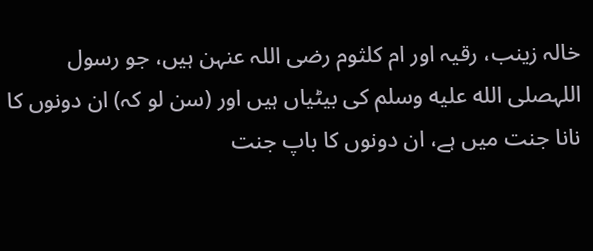خالہ زینب، رقیہ اور ام کلثوم رضی اللہ عنہن ہیں، جو رسول اللہصلى الله عليه وسلم کی بیٹیاں ہیں اور (سن لو کہ) ان دونوں کا نانا جنت میں ہے، ان دونوں کا باپ جنت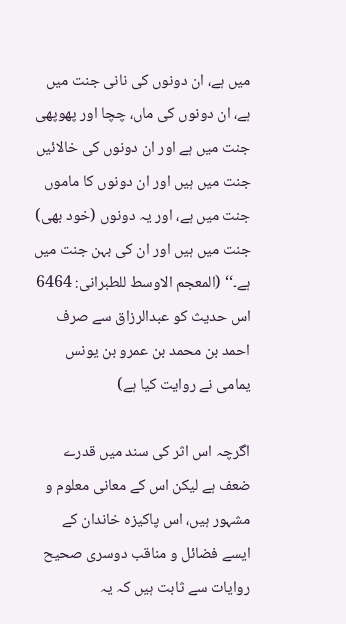میں ہے، ان دونوں کی نانی جنت میں ہے، ان دونوں کی ماں، چچا اور پھوپھی جنت میں ہے اور ان دونوں کی خالائیں جنت میں ہیں اور ان دونوں کا ماموں جنت میں ہے، اور یہ دونوں (خود بھی) جنت میں ہیں اور ان کی بہن جنت میں ہے۔‘‘ (المعجم الاوسط للطبرانی: 6464 اس حدیث کو عبدالرزاق سے صرف احمد بن محمد بن عمرو بن یونس یمامی نے روایت کیا ہے)

اگرچہ اس اثر کی سند میں قدرے ضعف ہے لیکن اس کے معانی معلوم و مشہور ہیں، اس پاکیزہ خاندان کے ایسے فضائل و مناقب دوسری صحیح روایات سے ثابت ہیں کہ یہ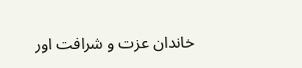خاندان عزت و شرافت اور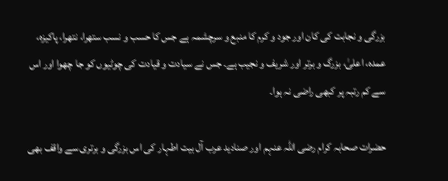بزرگی و نجابت کی کان اور جود و کرم کا منبع و سرچشمہ ہے جس کا حسب و نسب ستھرا، نتھرا، پاکیزہ، عمدہ، اعلیٰ، بزرگ و برتر اور شریف و نجیب ہے۔ جس نے سیادت و قیادت کی چوٹیوں کو جا چھوا اور اس سے کم رتبہ پر کبھی راضی نہ ہوا۔

حضرات صحابہ کرام رضی اللہ عنہم اور صنادید عرب آل بیت اطہار کی اس بزرگی و برتری سے واقف بھی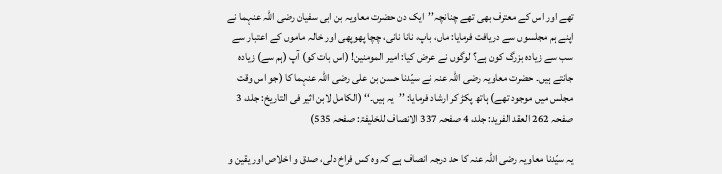تھے اور اس کے معترف بھی تھے چنانچہ’’ایک دن حضرت معاویہ بن ابی سفیان رضی اللہ عنہما نے اپنے ہم مجلسوں سے دریافت فرمایا: ماں، باپ، نانا نانی، چچا پھوپھی اور خالہ ماموں کے اعتبار سے سب سے زیادہ بزرگ کون ہے؟ لوگوں نے عرض کیا: امیر المومنین! (اس بات کو) آپ (ہم سے) زیادہ جانتے ہیں۔ حضرت معاویہ رضی اللہ عنہ نے سیّدنا حسن بن علی رضی اللہ عنہما کا (جو اس وقت مجلس میں موجود تھے) ہاتھ پکڑ کر ارشاد فرمایا: ’’یہ ہیں۔‘‘ (الکامل لابن اثیر فی التاریخ: جلد، 3 صفحہ 262 العقد الفرید: جلد، 4 صفحہ 337 الانصاف للخلیفۃ: صفحہ 535)

یہ سیّدنا معاویہ رضی اللہ عنہ کا حد درجہ انصاف ہے کہ وہ کس فراخ دلی، صدق و اخلاص اور یقین و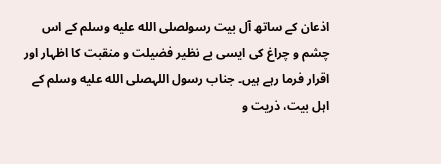اذعان کے ساتھ آل بیت رسولصلى الله عليه وسلم کے اس چشم و چراغ کی ایسی بے نظیر فضیلت و منقبت کا اظہار اور اقرار فرما رہے ہیں۔ جناب رسول اللہصلى الله عليه وسلم کے اہل بیت، ذریت و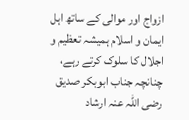ازواج اور موالی کے ساتھ اہل ایمان و اسلام ہمیشہ تعظیم و اجلال کا سلوک کرتے رہے، چنانچہ جناب ابوبکر صدیق رضی اللہ عنہ ارشاد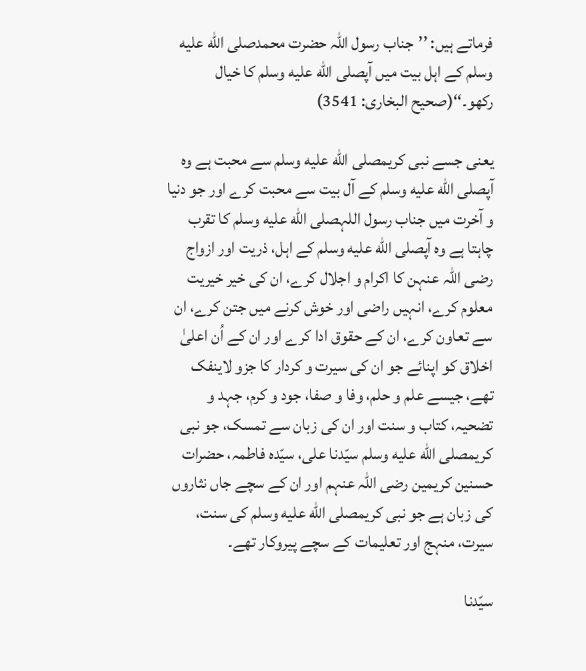فرماتے ہیں: ’’جناب رسول اللہ حضرت محمدصلى الله عليه وسلم کے اہل بیت میں آپصلى الله عليه وسلم کا خیال رکھو۔‘‘(صحیح البخاری: 3541)

یعنی جسے نبی کریمصلى الله عليه وسلم سے محبت ہے وہ آپصلى الله عليه وسلم کے آل بیت سے محبت کرے اور جو دنیا و آخرت میں جناب رسول اللہصلى الله عليه وسلم کا تقرب چاہتا ہے وہ آپصلى الله عليه وسلم کے اہل، ذریت اور ازواج رضی اللہ عنہن کا اکرام و اجلال کرے، ان کی خیر خیریت معلوم کرے، انہیں راضی اور خوش کرنے میں جتن کرے، ان سے تعاون کرے، ان کے حقوق ادا کرے اور ان کے اُن اعلیٰ اخلاق کو اپنائے جو ان کی سیرت و کردار کا جزو لاینفک تھے، جیسے علم و حلم، وفا و صفا، جود و کرم، جہد و تضحیہ، کتاب و سنت اور ان کی زبان سے تمسک، جو نبی کریمصلى الله عليه وسلم سیّدنا علی، سیّدہ فاطمہ، حضرات حسنین کریمین رضی اللہ عنہم اور ان کے سچے جاں نثاروں کی زبان ہے جو نبی کریمصلى الله عليه وسلم کی سنت، سیرت، منہج اور تعلیمات کے سچے پیروکار تھے۔

سیّدنا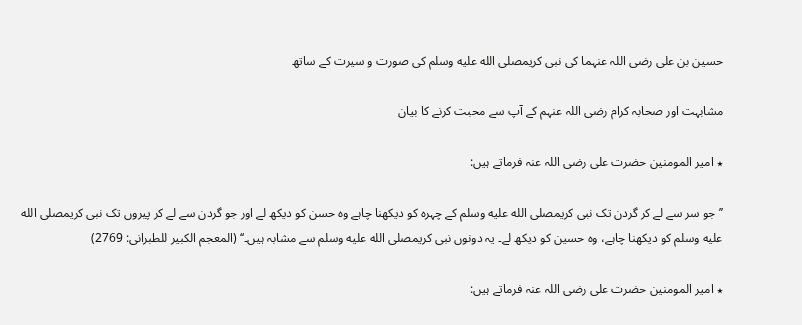حسین بن علی رضی اللہ عنہما کی نبی کریمصلى الله عليه وسلم کی صورت و سیرت کے ساتھ

مشابہت اور صحابہ کرام رضی اللہ عنہم کے آپ سے محبت کرنے کا بیان

٭ امیر المومنین حضرت علی رضی اللہ عنہ فرماتے ہیں:

’’جو سر سے لے کر گردن تک نبی کریمصلى الله عليه وسلم کے چہرہ کو دیکھنا چاہے وہ حسن کو دیکھ لے اور جو گردن سے لے کر پیروں تک نبی کریمصلى الله عليه وسلم کو دیکھنا چاہے، وہ حسین کو دیکھ لے۔ یہ دونوں نبی کریمصلى الله عليه وسلم سے مشابہ ہیں۔‘‘ (المعجم الکبیر للطبرانی: 2769)

٭ امیر المومنین حضرت علی رضی اللہ عنہ فرماتے ہیں: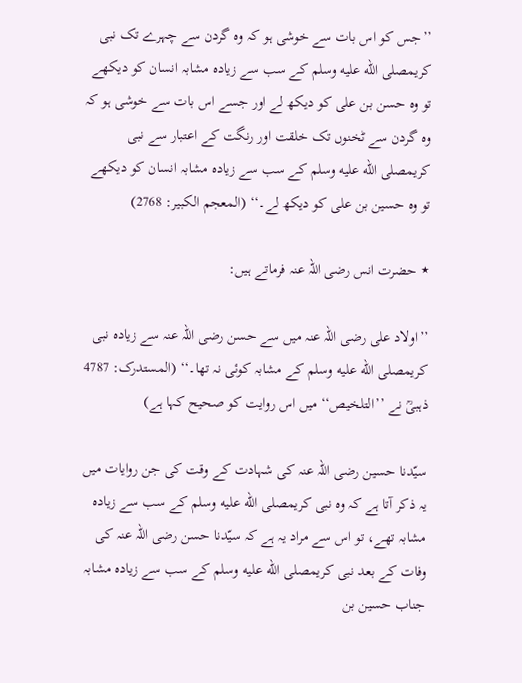’’جس کو اس بات سے خوشی ہو کہ وہ گردن سے چہرے تک نبی کریمصلى الله عليه وسلم کے سب سے زیادہ مشابہ انسان کو دیکھے تو وہ حسن بن علی کو دیکھ لے اور جسے اس بات سے خوشی ہو کہ وہ گردن سے ٹخنوں تک خلقت اور رنگت کے اعتبار سے نبی کریمصلى الله عليه وسلم کے سب سے زیادہ مشابہ انسان کو دیکھے تو وہ حسین بن علی کو دیکھ لے۔‘‘ (المعجم الکبیر: 2768)

٭ حضرت انس رضی اللہ عنہ فرماتے ہیں:

’’اولاد علی رضی اللہ عنہ میں سے حسن رضی اللہ عنہ سے زیادہ نبی کریمصلى الله عليه وسلم کے مشابہ کوئی نہ تھا۔‘‘ (المستدرک: 4787 ذہبیؒ نے ’’التلخیص‘‘ میں اس روایت کو صحیح کہا ہے)

سیّدنا حسین رضی اللہ عنہ کی شہادت کے وقت کی جن روایات میں یہ ذکر آتا ہے کہ وہ نبی کریمصلى الله عليه وسلم کے سب سے زیادہ مشابہ تھے، تو اس سے مراد یہ ہے کہ سیّدنا حسن رضی اللہ عنہ کی وفات کے بعد نبی کریمصلى الله عليه وسلم کے سب سے زیادہ مشابہ جناب حسین بن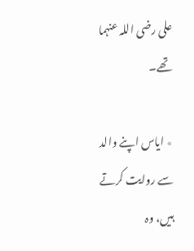علی رضی اللہ عنہما تھے۔

٭ ایاس اپنے والد سے روایت کرتے ہیں، وہ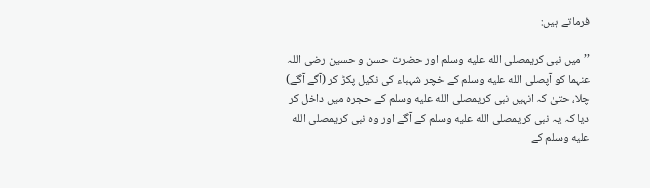فرماتے ہیں:

’’میں نبی کریمصلى الله عليه وسلم اور حضرت حسن و حسین رضی اللہ عنہما کو آپصلى الله عليه وسلم کے خچر شہباء کی نکیل پکڑ کر (آگے آگے) چلا، حتیٰ کہ انہیں نبی کریمصلى الله عليه وسلم کے حجرہ میں داخل کر دیا کہ یہ نبی کریمصلى الله عليه وسلم کے آگے اور وہ نبی کریمصلى الله عليه وسلم کے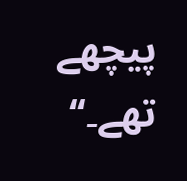پیچھے تھے۔‘‘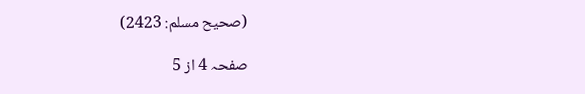(صحیح مسلم: 2423)

صفحہ 4 از 5